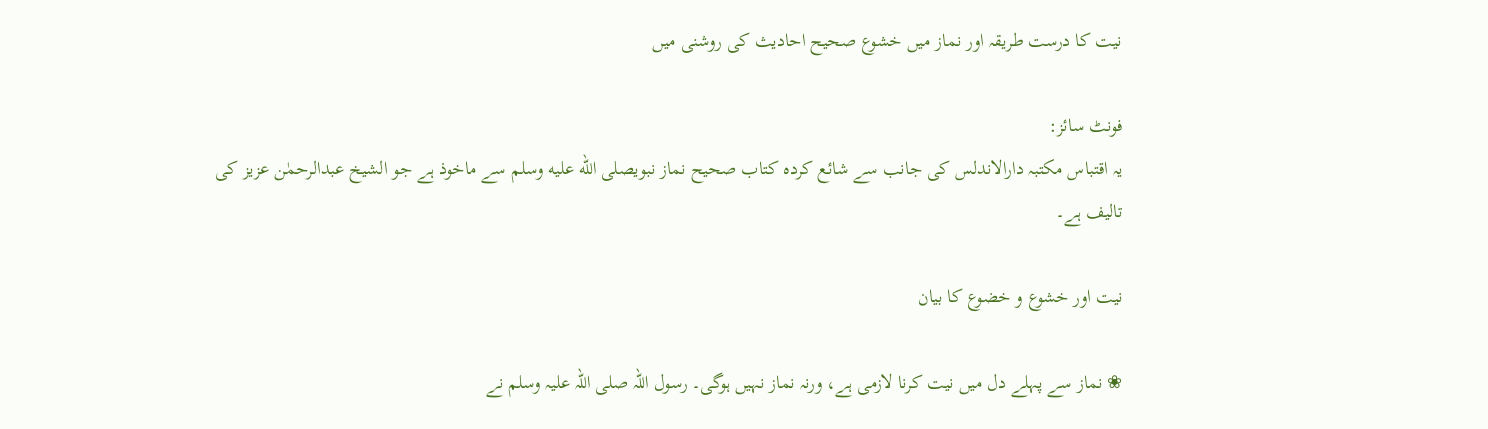نیت کا درست طریقہ اور نماز میں خشوع صحیح احادیث کی روشنی میں

فونٹ سائز:
یہ اقتباس مکتبہ دارالاندلس کی جانب سے شائع کردہ کتاب صحیح نماز نبویصلى الله عليه وسلم سے ماخوذ ہے جو الشیخ عبدالرحمٰن عزیز کی تالیف ہے۔

نیت اور خشوع و خضوع کا بیان

❀ نماز سے پہلے دل میں نیت کرنا لازمی ہے، ورنہ نماز نہیں ہوگی۔ رسول اللہ صلی اللہ علیہ وسلم نے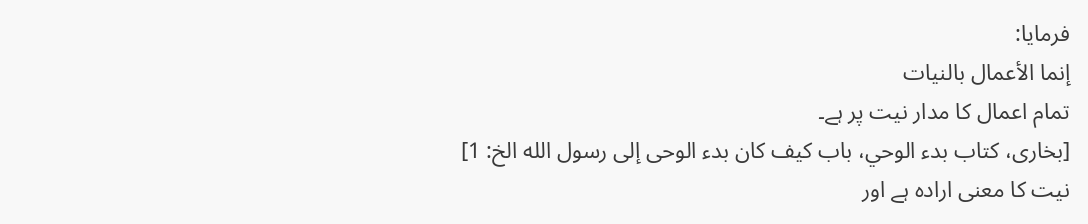فرمایا:
إنما الأعمال بالنيات
تمام اعمال کا مدار نیت پر ہے۔
[بخاری، کتاب بدء الوحي، باب كيف كان بدء الوحى إلى رسول الله الخ: 1]
نیت کا معنی ارادہ ہے اور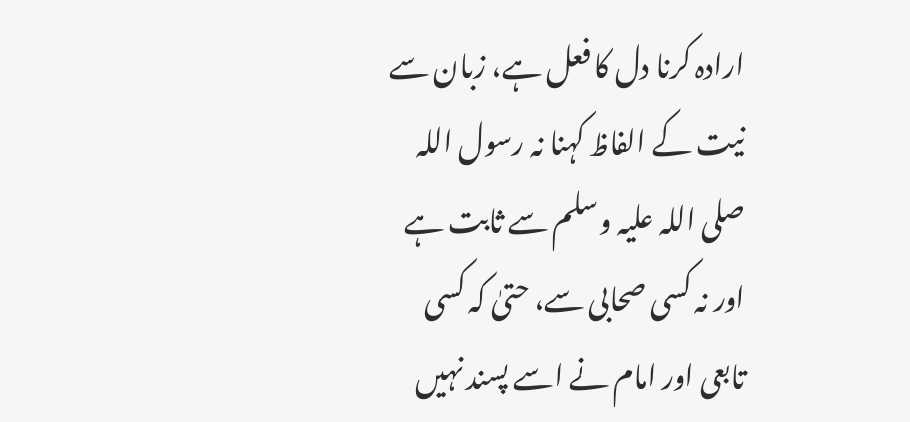ارادہ کرنا دل کا فعل ہے، زبان سے نیت کے الفاظ کہنا نہ رسول اللہ صلی اللہ علیہ وسلم سے ثابت ہے اور نہ کسی صحابی سے، حتیٰ کہ کسی تابعی اور امام نے اسے پسند نہیں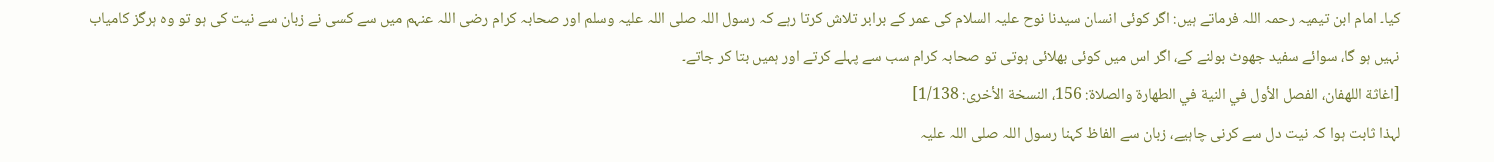کیا۔ امام ابن تیمیہ رحمہ اللہ فرماتے ہیں: اگر کوئی انسان سیدنا نوح علیہ السلام کی عمر کے برابر تلاش کرتا رہے کہ رسول اللہ صلی اللہ علیہ وسلم اور صحابہ کرام رضی اللہ عنہم میں سے کسی نے زبان سے نیت کی ہو تو وہ ہرگز کامیاب نہیں ہو گا، سوائے سفید جھوٹ بولنے کے، اگر اس میں کوئی بھلائی ہوتی تو صحابہ کرام سب سے پہلے کرتے اور ہمیں بتا کر جاتے۔
[اغاثة اللهفان، الفصل الأول في النية في الطهارة والصلاة: 156، النسخة الأخرى: 1/138]
لہذا ثابت ہوا کہ نیت دل سے کرنی چاہیے، زبان سے الفاظ کہنا رسول اللہ صلی اللہ علیہ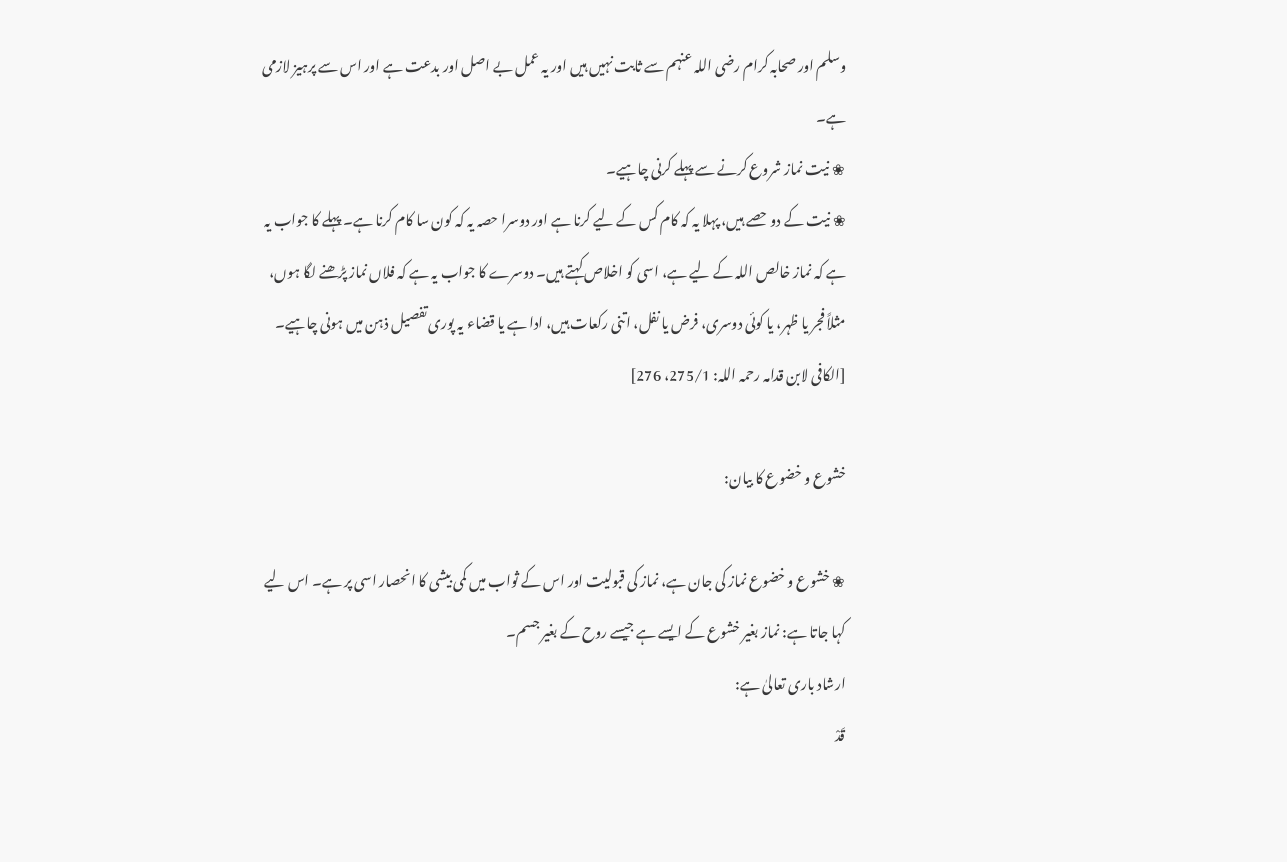وسلم اور صحابہ کرام رضی اللہ عنہم سے ثابت نہیں ہیں اور یہ عمل بے اصل اور بدعت ہے اور اس سے پرہیز لازمی ہے۔
❀ نیت نماز شروع کرنے سے پہلے کرنی چاہیے۔
❀ نیت کے دو حصے ہیں، پہلا یہ کہ کام کس کے لیے کرنا ہے اور دوسرا حصہ یہ کہ کون سا کام کرنا ہے۔ پہلے کا جواب یہ ہے کہ نماز خالص اللہ کے لیے ہے، اسی کو اخلاص کہتے ہیں۔ دوسرے کا جواب یہ ہے کہ فلاں نماز پڑھنے لگا ہوں، مثلاً فجر یا ظہر، یا کوئی دوسری، فرض یا نفل، اتنی رکعات ہیں، ادا ہے یا قضاء یہ پوری تفصیل ذہن میں ہونی چاہیے۔
[الکافی لابن قدامہ رحمہ اللہ: 275/1، 276]

خشوع و خضوع کا بیان:

❀ خشوع و خضوع نماز کی جان ہے، نماز کی قبولیت اور اس کے ثواب میں کمی بیشی کا انحصار اسی پر ہے۔ اس لیے کہا جاتا ہے: نماز بغیر خشوع کے ایسے ہے جیسے روح کے بغیر جسم۔
ارشاد باری تعالیٰ ہے:
قَدْ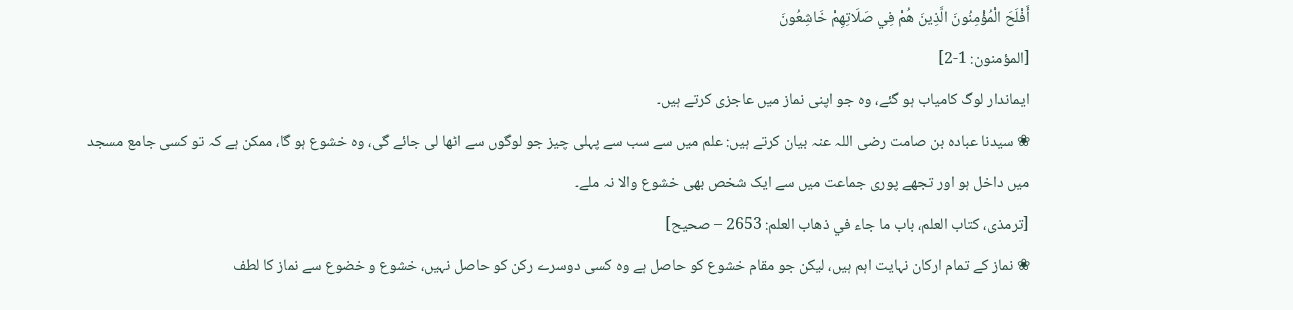أَفْلَحَ الْمُؤْمِنُونَ الَّذِينَ هُمْ فِي صَلَاتِهِمْ خَاشِعُونَ
[المؤمنون: 1-2]
ایماندار لوگ کامیاب ہو گئے، وہ جو اپنی نماز میں عاجزی کرتے ہیں۔
❀ سیدنا عبادہ بن صامت رضی اللہ عنہ بیان کرتے ہیں: علم میں سے سب سے پہلی چیز جو لوگوں سے اٹھا لی جائے گی، وہ خشوع ہو گا، ممکن ہے کہ تو کسی جامع مسجد میں داخل ہو اور تجھے پوری جماعت میں سے ایک شخص بھی خشوع والا نہ ملے۔
[ترمذی، کتاب العلم، باب ما جاء في ذهاب العلم: 2653 – صحیح]
❀ نماز کے تمام ارکان نہایت اہم ہیں، لیکن جو مقام خشوع کو حاصل ہے وہ کسی دوسرے رکن کو حاصل نہیں، خشوع و خضوع سے نماز کا لطف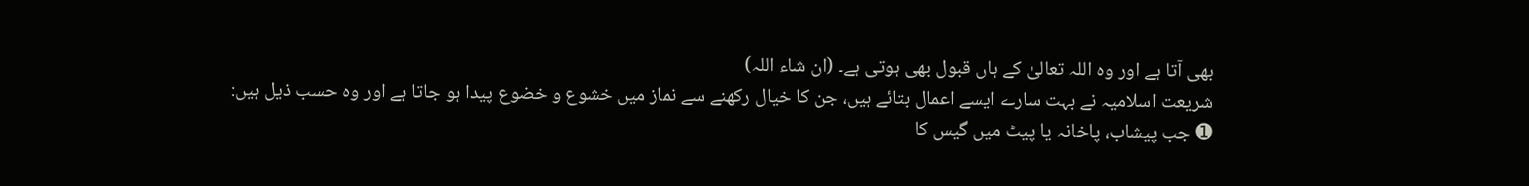بھی آتا ہے اور وہ اللہ تعالیٰ کے ہاں قبول بھی ہوتی ہے۔ (ان شاء اللہ)
شریعت اسلامیہ نے بہت سارے ایسے اعمال بتائے ہیں، جن کا خیال رکھنے سے نماز میں خشوع و خضوع پیدا ہو جاتا ہے اور وہ حسب ذیل ہیں:
➊ جب پیشاب، پاخانہ یا پیٹ میں گیس کا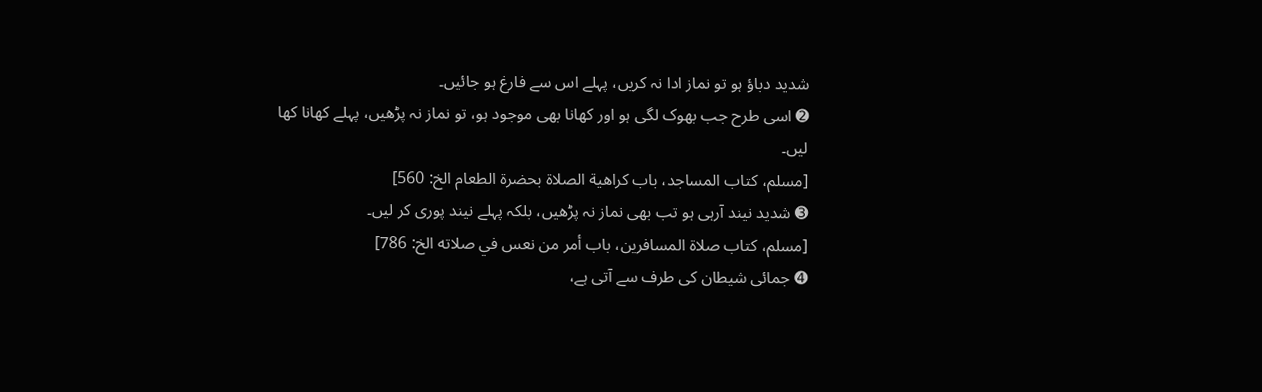شدید دباؤ ہو تو نماز ادا نہ کریں، پہلے اس سے فارغ ہو جائیں۔
➋ اسی طرح جب بھوک لگی ہو اور کھانا بھی موجود ہو، تو نماز نہ پڑھیں، پہلے کھانا کھا لیں۔
[مسلم، کتاب المساجد، باب كراهية الصلاة بحضرة الطعام الخ: 560]
➌ شدید نیند آرہی ہو تب بھی نماز نہ پڑھیں، بلکہ پہلے نیند پوری کر لیں۔
[مسلم، کتاب صلاة المسافرين، باب أمر من نعس في صلاته الخ: 786]
➍ جمائی شیطان کی طرف سے آتی ہے،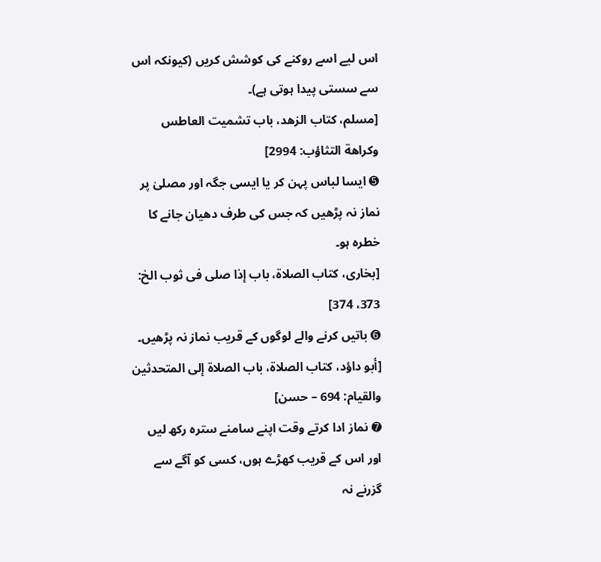اس لیے اسے روکنے کی کوشش کریں (کیونکہ اس سے سستی پیدا ہوتی ہے)۔
[مسلم، کتاب الزهد، باب تشميت العاطس وكراهة التثاؤب: 2994]
➎ ایسا لباس پہن کر یا ایسی جگہ اور مصلیٰ پر نماز نہ پڑھیں کہ جس کی طرف دھیان جانے کا خطرہ ہو۔
[بخاری، کتاب الصلاة، باب إذا صلى فى ثوب الخ: 373، 374]
➏ باتیں کرنے والے لوگوں کے قریب نماز نہ پڑھیں۔
[أبو داؤد، کتاب الصلاة، باب الصلاة إلى المتحدثين والقيام: 694 – حسن]
➐ نماز ادا کرتے وقت اپنے سامنے سترہ رکھ لیں اور اس کے قریب کھڑے ہوں، کسی کو آگے سے گزرنے نہ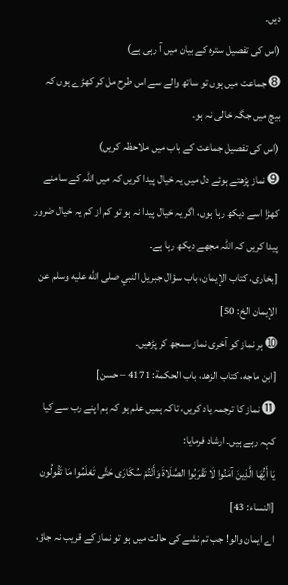دیں۔
(اس کی تفصیل سترہ کے بیان میں آ رہی ہے)
➑ جماعت میں ہوں تو ساتھ والے سے اس طرح مل کر کھڑے ہوں کہ بیچ میں جگہ خالی نہ ہو۔
(اس کی تفصیل جماعت کے باب میں ملاحظہ کریں)
➒ نماز پڑھتے ہوئے دل میں یہ خیال پیدا کریں کہ میں اللہ کے سامنے کھڑا اسے دیکھ رہا ہوں، اگر یہ خیال پیدا نہ ہو تو کم از کم یہ خیال ضرور پیدا کریں کہ اللہ مجھے دیکھ رہا ہے۔
[بخاری، کتاب الإيمان، باب سؤال جبريل النبي صلى الله عليه وسلم عن الإيمان الخ: 50]
➓ ہر نماز کو آخری نماز سمجھ کر پڑھیں۔
[ابن ماجه، کتاب الزهد، باب الحكمة: 4171 – حسن]
⓫ نماز کا ترجمہ یاد کریں، تاکہ ہمیں علم ہو کہ ہم اپنے رب سے کیا کہہ رہے ہیں۔ ارشاد فرمایا:
يَا أَيُّهَا الَّذِينَ آمَنُوا لَا تَقْرَبُوا الصَّلَاةَ وَأَنْتُمْ سُكَارَى حَتَّى تَعْلَمُوا مَا تَقُولُون
[النساء: 43]
اے ایمان والو! جب تم نشے کی حالت میں ہو تو نماز کے قریب نہ جاؤ،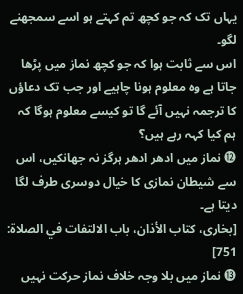یہاں تک کہ جو کچھ تم کہتے ہو اسے سمجھنے لگو۔
اس سے ثابت ہوا کہ جو کچھ نماز میں پڑھا جاتا ہے وہ معلوم ہونا چاہیے اور جب تک دعاؤں کا ترجمہ نہیں آئے گا تو کیسے معلوم ہوگا کہ ہم کیا کہہ رہے ہیں؟
⓬ نماز میں ادھر ادھر ہرگز نہ جھانکیں، اس سے شیطان نمازی کا خیال دوسری طرف لگا دیتا ہے۔
[بخاری، کتاب الأذان، باب الالتفات في الصلاة: 751]
⓭ نماز میں بلا وجہ خلاف نماز حرکت نہیں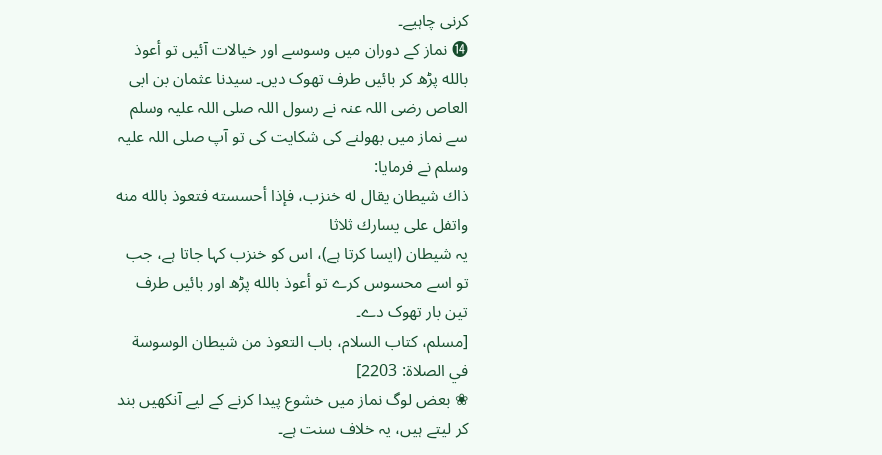کرنی چاہیے۔
⓮ نماز کے دوران میں وسوسے اور خیالات آئیں تو أعوذ بالله پڑھ کر بائیں طرف تھوک دیں۔ سیدنا عثمان بن ابی العاص رضی اللہ عنہ نے رسول اللہ صلی اللہ علیہ وسلم سے نماز میں بھولنے کی شکایت کی تو آپ صلی اللہ علیہ وسلم نے فرمایا:
ذاك شيطان يقال له خنزب، فإذا أحسسته فتعوذ بالله منه واتفل على يسارك ثلاثا
یہ شیطان (ایسا کرتا ہے)، اس کو خنزب کہا جاتا ہے، جب تو اسے محسوس کرے تو أعوذ بالله پڑھ اور بائیں طرف تین بار تھوک دے۔
[مسلم، کتاب السلام، باب التعوذ من شيطان الوسوسة في الصلاة: 2203]
❀ بعض لوگ نماز میں خشوع پیدا کرنے کے لیے آنکھیں بند کر لیتے ہیں، یہ خلاف سنت ہے۔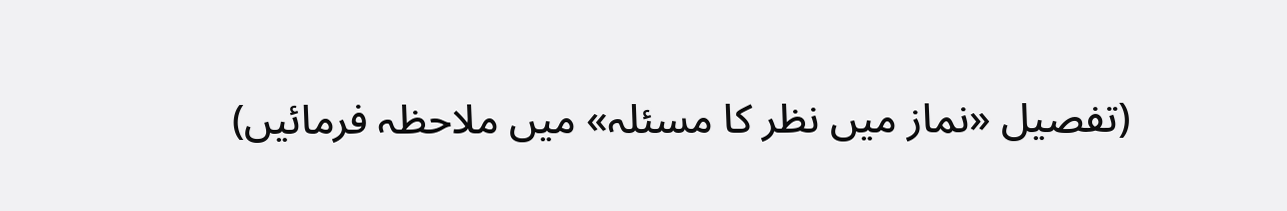(تفصیل «نماز میں نظر کا مسئلہ» میں ملاحظہ فرمائیں)